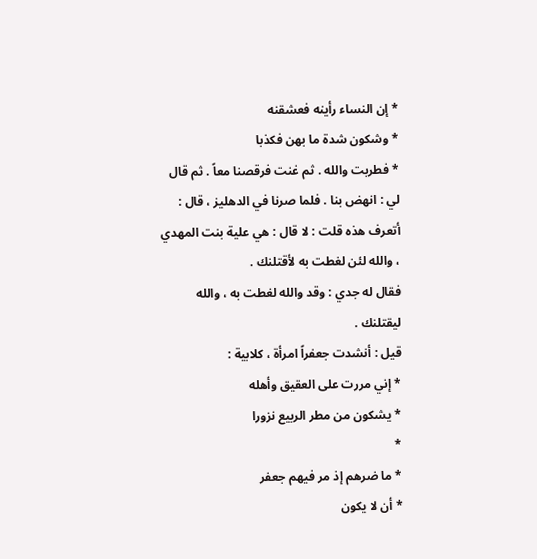* إن النساء رأينه فعشقنه
* وشكون شدة ما بهن فكذبا
* فطربت والله . ثم غنت فرقصنا معاً . ثم قال لي : انهض بنا . فلما صرنا في الدهليز ، قال : أتعرف هذه قلت : لا قال : هي علية بنت المهدي ، والله لئن لغطت به لأقتلنك .
فقال له جدي : وقد والله لغطت به ، والله ليقتلنك .
قيل : أنشدت جعفراً امرأة ، كلابية :
* إني مررت على العقيق وأهله
* يشكون من مطر الربيع نزورا
*
* ما ضرهم إذ مر فيهم جعفر
* أن لا يكون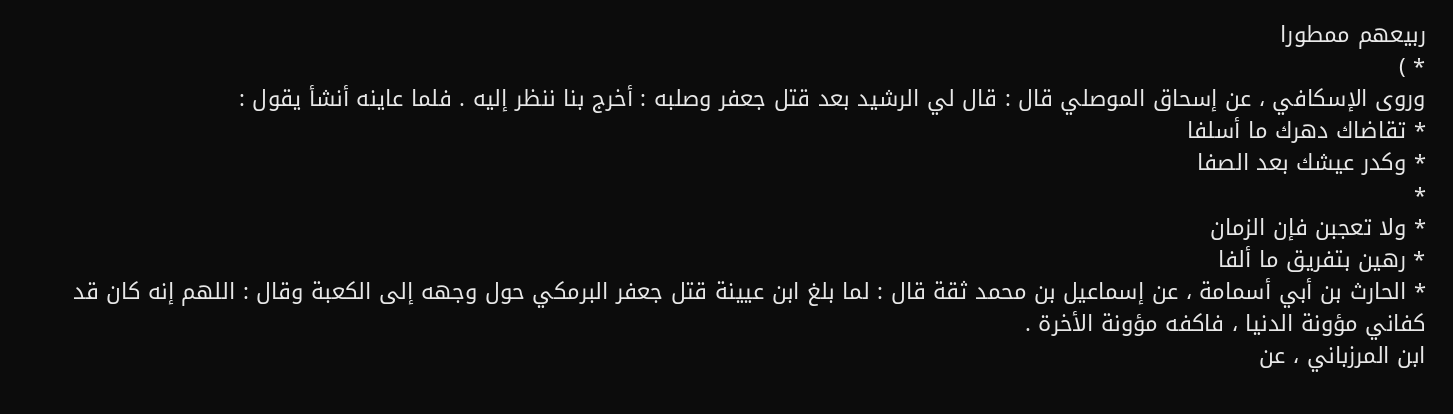ربيعهم ممطورا
* )
وروى الإسكافي ، عن إسحاق الموصلي قال : قال لي الرشيد بعد قتل جعفر وصلبه : أخرج بنا ننظر إليه . فلما عاينه أنشأ يقول :
* تقاضاك دهرك ما أسلفا
* وكدر عيشك بعد الصفا
*
* ولا تعجبن فإن الزمان
* رهين بتفريق ما ألفا
* الحارث بن أبي أسمامة ، عن إسماعيل بن محمد ثقة قال : لما بلغ ابن عيينة قتل جعفر البرمكي حول وجهه إلى الكعبة وقال : اللهم إنه كان قد كفاني مؤونة الدنيا ، فاكفه مؤونة الأخرة .
ابن المرزباني ، عن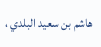هاشم بن سعيد البلدي ،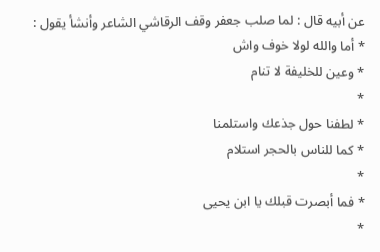عن أبيه قال : لما صلب جعفر وقف الرقاشي الشاعر وأنشأ يقول :
* أما والله لولا خوف واش
* وعين للخليفة لا تنام
*
* لطفنا حول جذعك واستلمنا
* كما للناس بالحجر استلام
*
* فما أبصرت قبلك يا ابن يحيى
*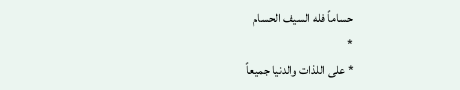حساماً فله السيف الحسام
*
* على اللذات والدنيا جميعاً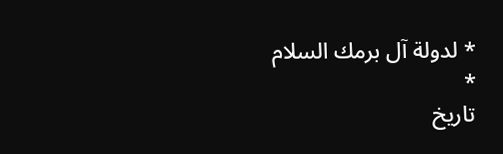* لدولة آل برمك السلام
*
تاريخ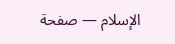الإسلام — صفحة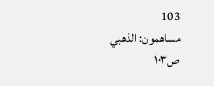103
مساهمون: الذهبي
ص١٠٣